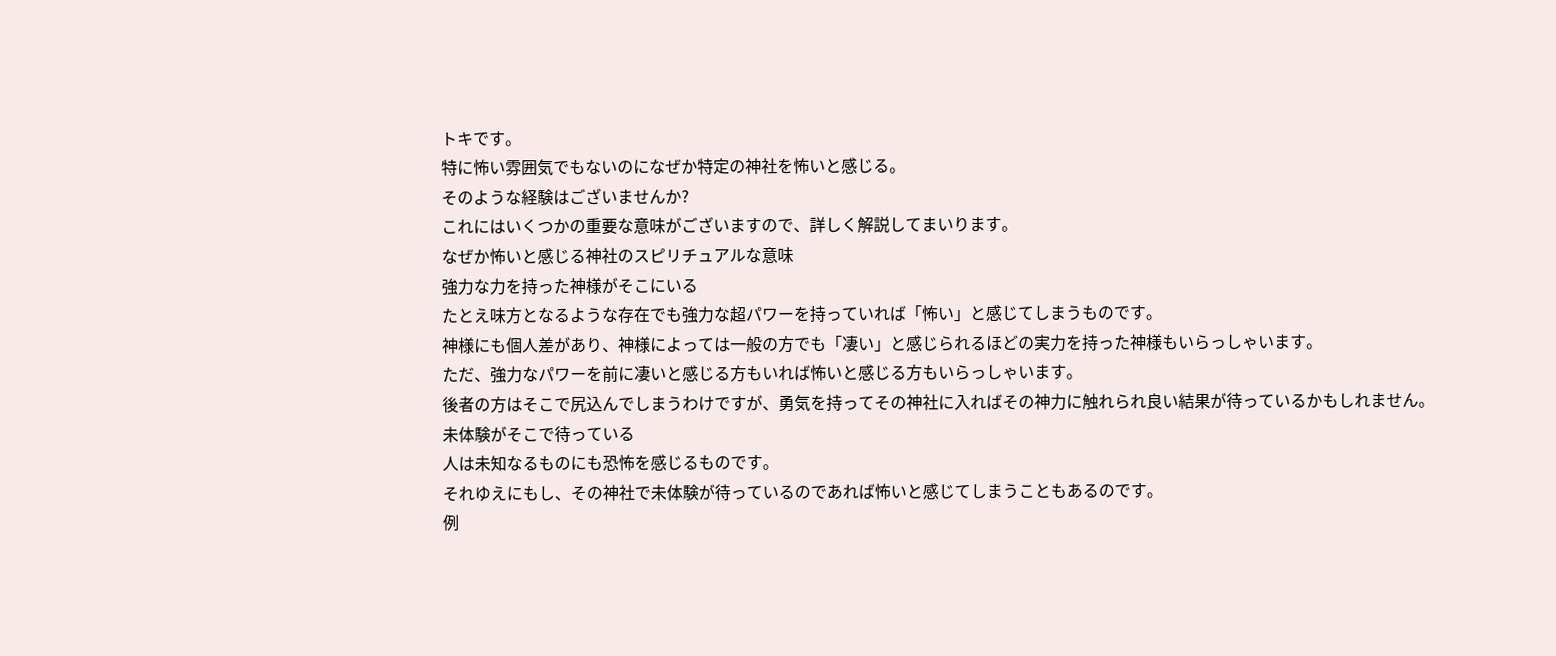トキです。
特に怖い雰囲気でもないのになぜか特定の神社を怖いと感じる。
そのような経験はございませんか?
これにはいくつかの重要な意味がございますので、詳しく解説してまいります。
なぜか怖いと感じる神社のスピリチュアルな意味
強力な力を持った神様がそこにいる
たとえ味方となるような存在でも強力な超パワーを持っていれば「怖い」と感じてしまうものです。
神様にも個人差があり、神様によっては一般の方でも「凄い」と感じられるほどの実力を持った神様もいらっしゃいます。
ただ、強力なパワーを前に凄いと感じる方もいれば怖いと感じる方もいらっしゃいます。
後者の方はそこで尻込んでしまうわけですが、勇気を持ってその神社に入ればその神力に触れられ良い結果が待っているかもしれません。
未体験がそこで待っている
人は未知なるものにも恐怖を感じるものです。
それゆえにもし、その神社で未体験が待っているのであれば怖いと感じてしまうこともあるのです。
例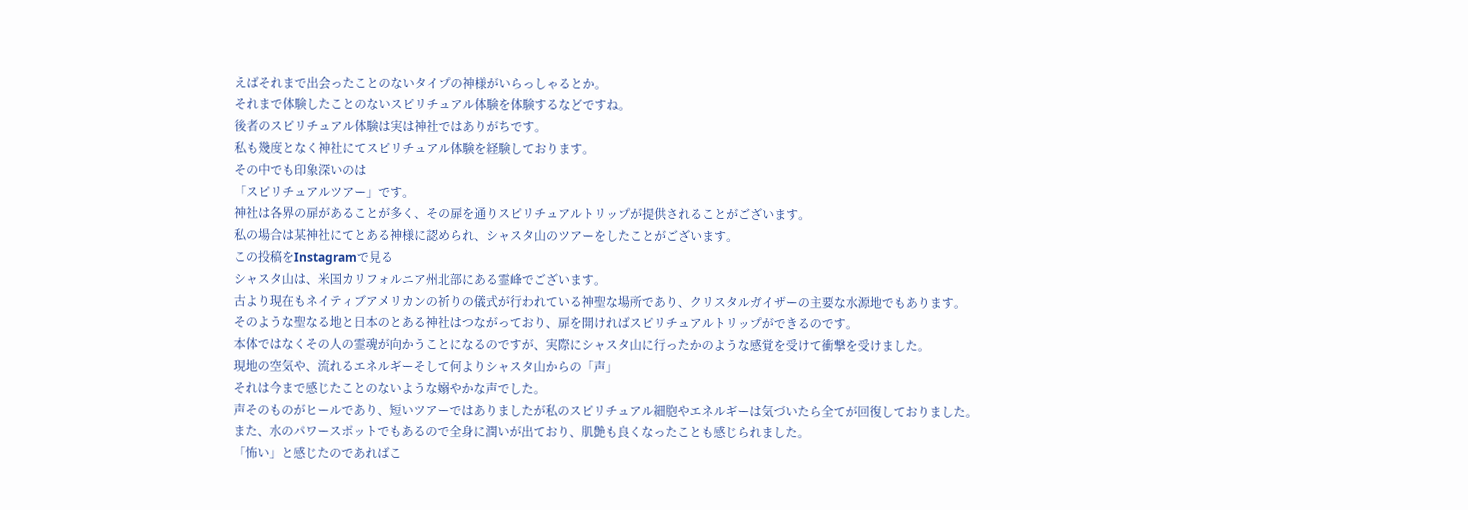えばそれまで出会ったことのないタイプの神様がいらっしゃるとか。
それまで体験したことのないスピリチュアル体験を体験するなどですね。
後者のスピリチュアル体験は実は神社ではありがちです。
私も幾度となく神社にてスピリチュアル体験を経験しております。
その中でも印象深いのは
「スピリチュアルツアー」です。
神社は各界の扉があることが多く、その扉を通りスピリチュアルトリップが提供されることがございます。
私の場合は某神社にてとある神様に認められ、シャスタ山のツアーをしたことがございます。
この投稿をInstagramで見る
シャスタ山は、米国カリフォルニア州北部にある霊峰でございます。
古より現在もネイティブアメリカンの祈りの儀式が行われている神聖な場所であり、クリスタルガイザーの主要な水源地でもあります。
そのような聖なる地と日本のとある神社はつながっており、扉を開ければスピリチュアルトリップができるのです。
本体ではなくその人の霊魂が向かうことになるのですが、実際にシャスタ山に行ったかのような感覚を受けて衝撃を受けました。
現地の空気や、流れるエネルギーそして何よりシャスタ山からの「声」
それは今まで感じたことのないような嫋やかな声でした。
声そのものがヒールであり、短いツアーではありましたが私のスピリチュアル細胞やエネルギーは気づいたら全てが回復しておりました。
また、水のパワースポットでもあるので全身に潤いが出ており、肌艶も良くなったことも感じられました。
「怖い」と感じたのであればこ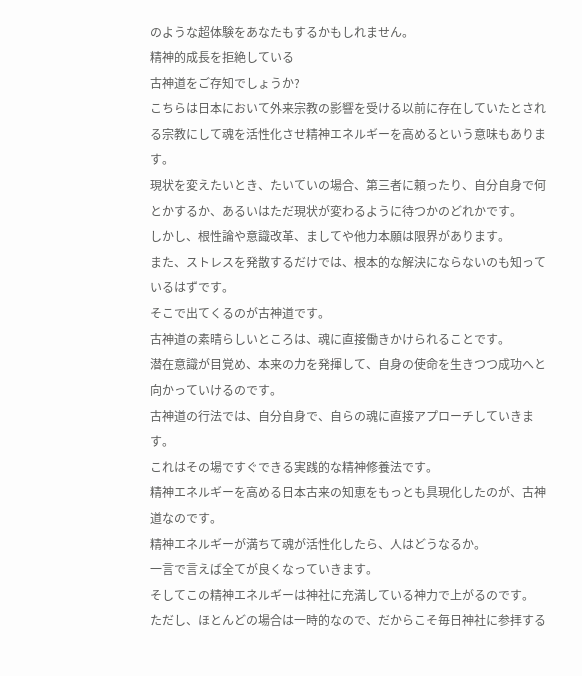のような超体験をあなたもするかもしれません。
精神的成長を拒絶している
古神道をご存知でしょうか?
こちらは日本において外来宗教の影響を受ける以前に存在していたとされる宗教にして魂を活性化させ精神エネルギーを高めるという意味もあります。
現状を変えたいとき、たいていの場合、第三者に頼ったり、自分自身で何とかするか、あるいはただ現状が変わるように待つかのどれかです。
しかし、根性論や意識改革、ましてや他力本願は限界があります。
また、ストレスを発散するだけでは、根本的な解決にならないのも知っているはずです。
そこで出てくるのが古神道です。
古神道の素晴らしいところは、魂に直接働きかけられることです。
潜在意識が目覚め、本来の力を発揮して、自身の使命を生きつつ成功へと向かっていけるのです。
古神道の行法では、自分自身で、自らの魂に直接アプローチしていきます。
これはその場ですぐできる実践的な精神修養法です。
精神エネルギーを高める日本古来の知恵をもっとも具現化したのが、古神道なのです。
精神エネルギーが満ちて魂が活性化したら、人はどうなるか。
一言で言えば全てが良くなっていきます。
そしてこの精神エネルギーは神社に充満している神力で上がるのです。
ただし、ほとんどの場合は一時的なので、だからこそ毎日神社に参拝する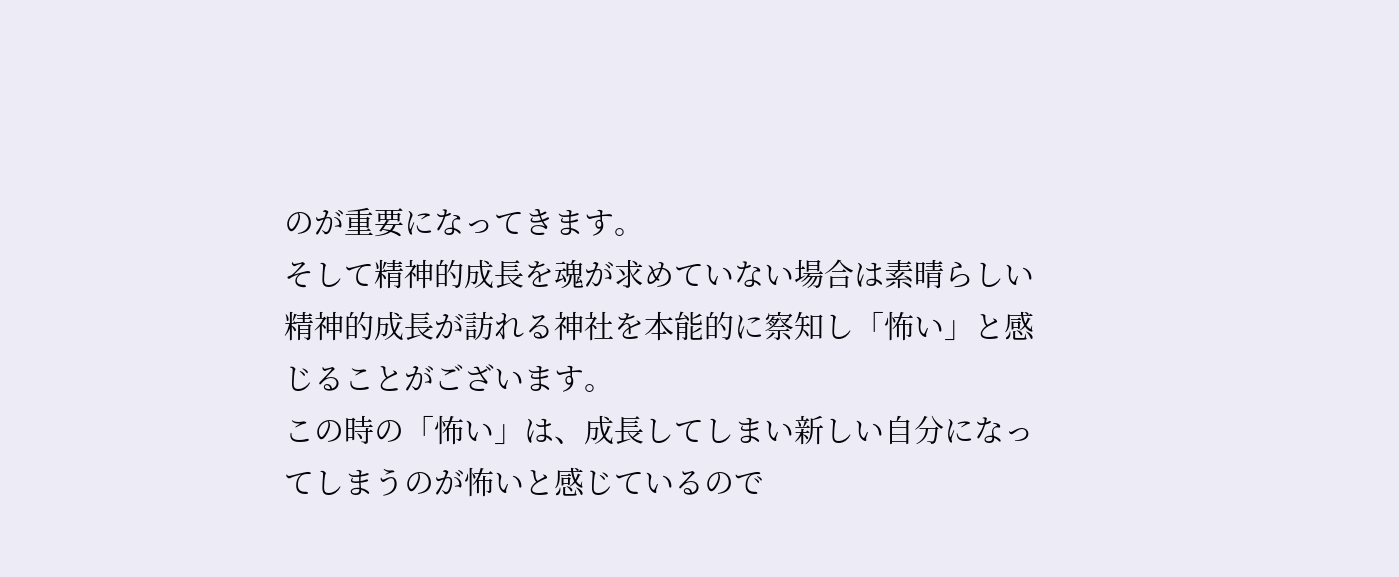のが重要になってきます。
そして精神的成長を魂が求めていない場合は素晴らしい精神的成長が訪れる神社を本能的に察知し「怖い」と感じることがございます。
この時の「怖い」は、成長してしまい新しい自分になってしまうのが怖いと感じているので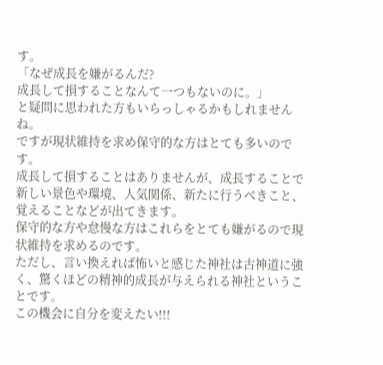す。
「なぜ成長を嫌がるんだ?
成長して損することなんて一つもないのに。」
と疑問に思われた方もいらっしゃるかもしれませんね。
ですが現状維持を求め保守的な方はとても多いのです。
成長して損することはありませんが、成長することで新しい景色や環境、人気関係、新たに行うべきこと、覚えることなどが出てきます。
保守的な方や怠慢な方はこれらをとても嫌がるので現状維持を求めるのです。
ただし、言い換えれば怖いと感じた神社は古神道に強く、驚くほどの精神的成長が与えられる神社ということです。
この機会に自分を変えたい!!!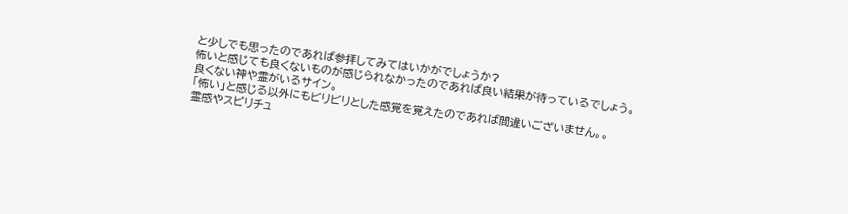と少しでも思ったのであれば参拝してみてはいかがでしょうか?
怖いと感じても良くないものが感じられなかったのであれば良い結果が待っているでしょう。
良くない神や霊がいるサイン。
「怖い」と感じる以外にもビリビリとした感覚を覚えたのであれば間違いございません。。
霊感やスピリチュ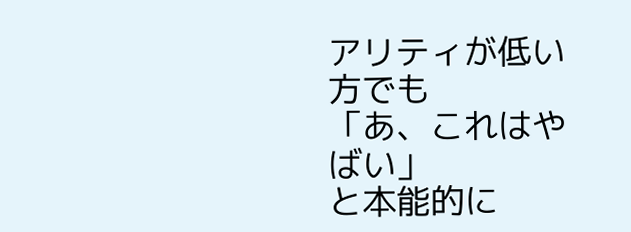アリティが低い方でも
「あ、これはやばい」
と本能的に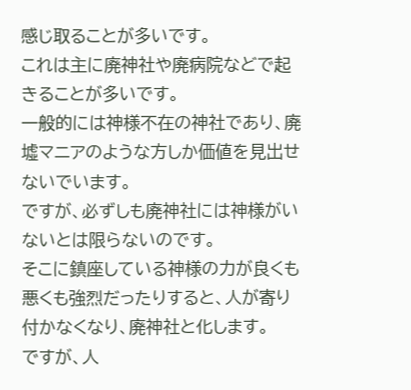感じ取ることが多いです。
これは主に廃神社や廃病院などで起きることが多いです。
一般的には神様不在の神社であり、廃墟マニアのような方しか価値を見出せないでいます。
ですが、必ずしも廃神社には神様がいないとは限らないのです。
そこに鎮座している神様の力が良くも悪くも強烈だったりすると、人が寄り付かなくなり、廃神社と化します。
ですが、人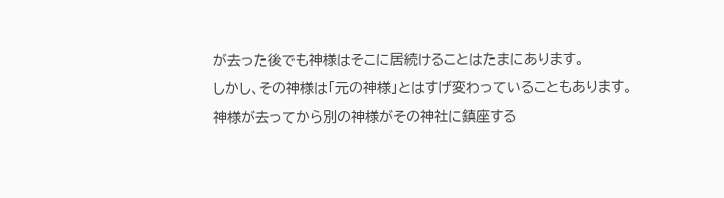が去った後でも神様はそこに居続けることはたまにあります。
しかし、その神様は「元の神様」とはすげ変わっていることもあります。
神様が去ってから別の神様がその神社に鎮座する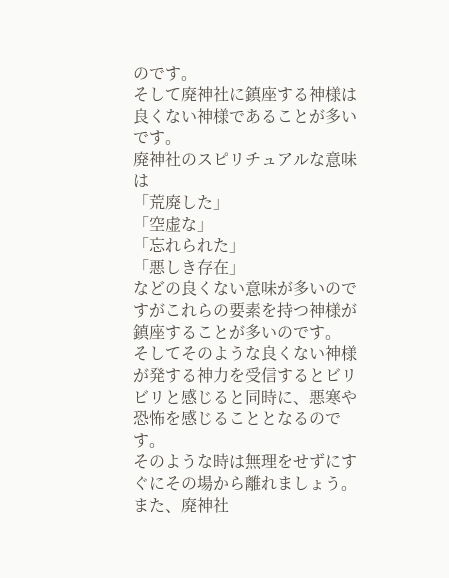のです。
そして廃神社に鎮座する神様は良くない神様であることが多いです。
廃神社のスピリチュアルな意味は
「荒廃した」
「空虚な」
「忘れられた」
「悪しき存在」
などの良くない意味が多いのですがこれらの要素を持つ神様が鎮座することが多いのです。
そしてそのような良くない神様が発する神力を受信するとビリビリと感じると同時に、悪寒や恐怖を感じることとなるのです。
そのような時は無理をせずにすぐにその場から離れましょう。
また、廃神社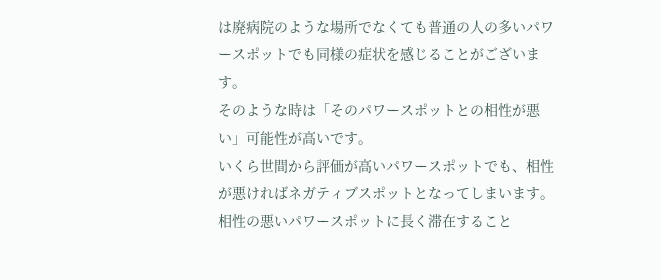は廃病院のような場所でなくても普通の人の多いパワースポットでも同様の症状を感じることがございます。
そのような時は「そのパワースポットとの相性が悪い」可能性が高いです。
いくら世間から評価が高いパワースポットでも、相性が悪ければネガティブスポットとなってしまいます。
相性の悪いパワースポットに長く滞在すること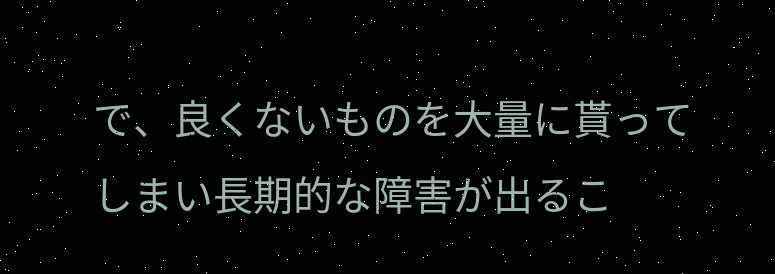で、良くないものを大量に貰ってしまい長期的な障害が出るこ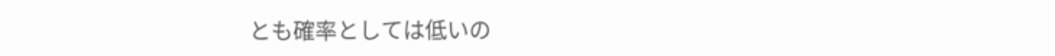とも確率としては低いの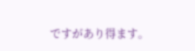ですがあり得ます。